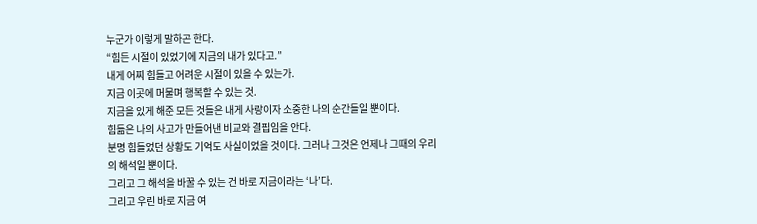누군가 이렇게 말하곤 한다.
“힘든 시절이 있었기에 지금의 내가 있다고.”
내게 어찌 힘들고 어려운 시절이 있을 수 있는가.
지금 이곳에 머물며 행복할 수 있는 것.
지금을 있게 해준 모든 것들은 내게 사랑이자 소중한 나의 순간들일 뿐이다.
힘듦은 나의 사고가 만들어낸 비교와 결핍임을 안다.
분명 힘들었던 상황도 기억도 사실이었을 것이다. 그러나 그것은 언제나 그때의 우리의 해석일 뿐이다.
그리고 그 해석을 바꿀 수 있는 건 바로 지금이라는 ‘나’다.
그리고 우린 바로 지금 여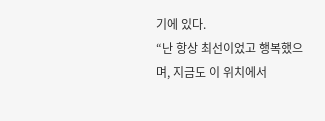기에 있다.
“난 항상 최선이었고 행복했으며, 지금도 이 위치에서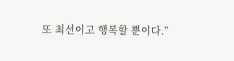또 최선이고 행복할 뿐이다.”